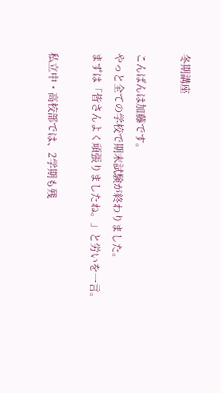冬期講座

こんばんは加藤です。
やっと全ての学校で期末試験が終わりました。
まずは「皆さんよく頑張りましたね。」と労いを一言。

私立中・高校部では、2学期も残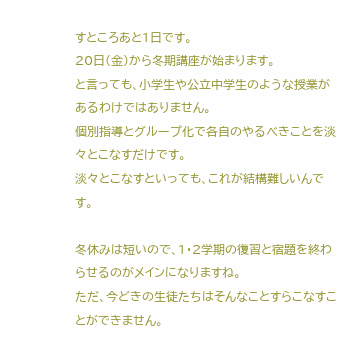すところあと1日です。
20日(金)から冬期講座が始まります。
と言っても、小学生や公立中学生のような授業があるわけではありません。
個別指導とグループ化で各自のやるべきことを淡々とこなすだけです。
淡々とこなすといっても、これが結構難しいんです。

冬休みは短いので、1・2学期の復習と宿題を終わらせるのがメインになりますね。
ただ、今どきの生徒たちはそんなことすらこなすことができません。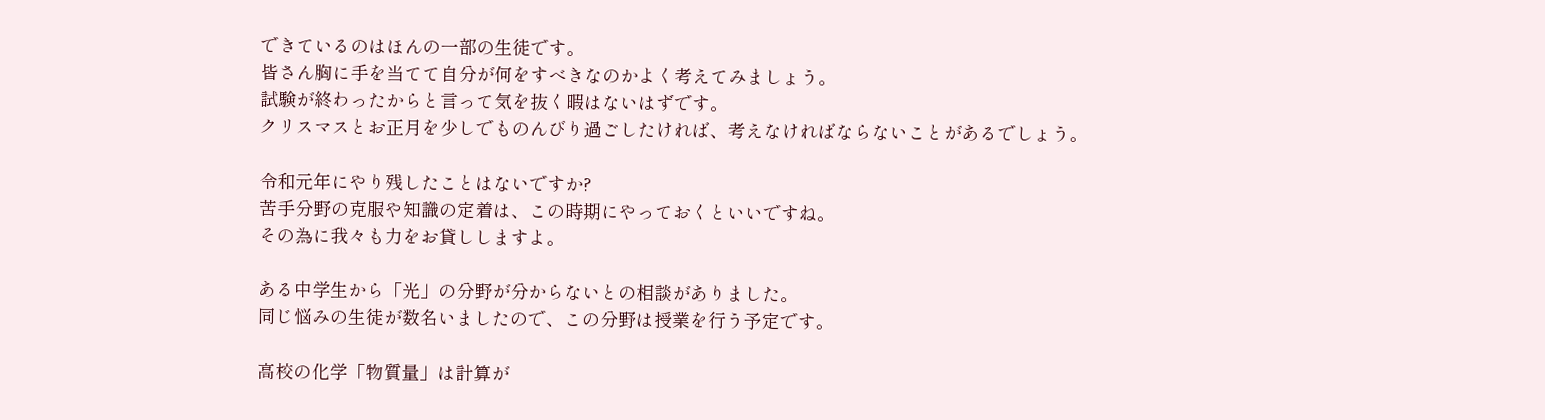できているのはほんの一部の生徒です。
皆さん胸に手を当てて自分が何をすべきなのかよく考えてみましょう。
試験が終わったからと言って気を抜く暇はないはずです。
クリスマスとお正月を少しでものんびり過ごしたければ、考えなければならないことがあるでしょう。

令和元年にやり残したことはないですか?
苦手分野の克服や知識の定着は、この時期にやっておくといいですね。
その為に我々も力をお貸ししますよ。

ある中学生から「光」の分野が分からないとの相談がありました。
同じ悩みの生徒が数名いましたので、この分野は授業を行う予定です。

高校の化学「物質量」は計算が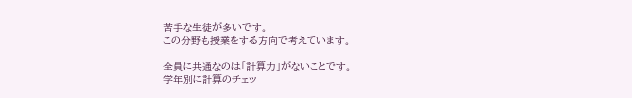苦手な生徒が多いです。
この分野も授業をする方向で考えています。

全員に共通なのは「計算力」がないことです。
学年別に計算のチェッ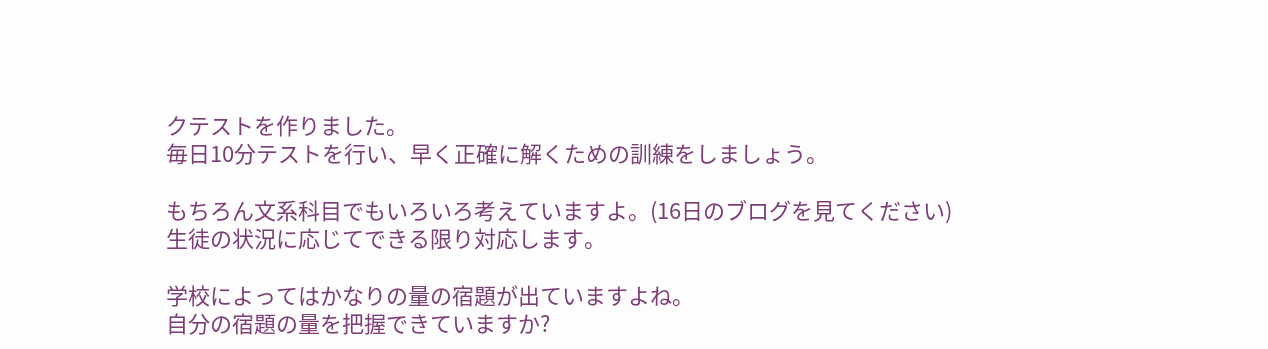クテストを作りました。
毎日10分テストを行い、早く正確に解くための訓練をしましょう。

もちろん文系科目でもいろいろ考えていますよ。(16日のブログを見てください)
生徒の状況に応じてできる限り対応します。

学校によってはかなりの量の宿題が出ていますよね。
自分の宿題の量を把握できていますか?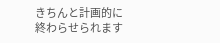きちんと計画的に終わらせられます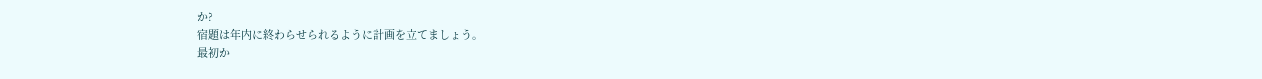か?
宿題は年内に終わらせられるように計画を立てましょう。
最初か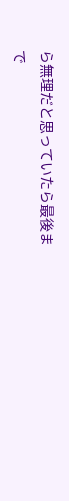ら無理だと思っていたら最後まで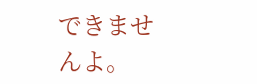できませんよ。